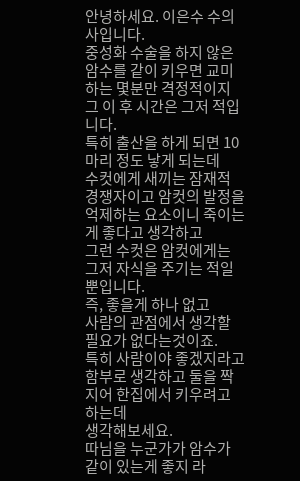안녕하세요. 이은수 수의사입니다.
중성화 수술을 하지 않은 암수를 같이 키우면 교미하는 몇분만 격정적이지 그 이 후 시간은 그저 적입니다.
특히 출산을 하게 되면 10마리 정도 낳게 되는데
수컷에게 새끼는 잠재적 경쟁자이고 암컷의 발정을 억제하는 요소이니 죽이는게 좋다고 생각하고
그런 수컷은 암컷에게는 그저 자식을 주기는 적일 뿐입니다.
즉, 좋을게 하나 없고
사람의 관점에서 생각할 필요가 없다는것이죠.
특히 사람이야 좋겠지라고 함부로 생각하고 둘을 짝지어 한집에서 키우려고 하는데
생각해보세요.
따님을 누군가가 암수가 같이 있는게 좋지 라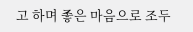고 하며 좋은 마음으로 조두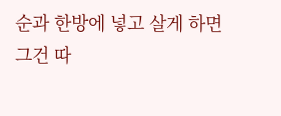순과 한방에 넣고 살게 하면
그건 따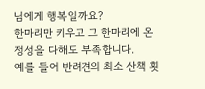님에게 행복일까요?
한마리만 키우고 그 한마리에 온 정성을 다해도 부족합니다.
예를 들어 반려견의 최소 산책 횟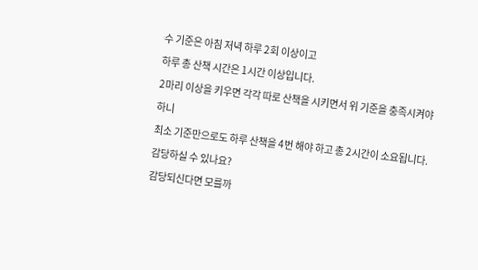수 기준은 아침 저녁 하루 2회 이상이고
하루 총 산책 시간은 1시간 이상입니다.
2마리 이상을 키우면 각각 따로 산책을 시키면서 위 기준을 충족시켜야 하니
최소 기준만으로도 하루 산책을 4번 해야 하고 총 2시간이 소요됩니다.
감당하실 수 있나요?
감당되신다면 모를까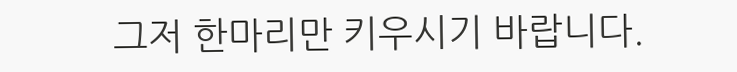그저 한마리만 키우시기 바랍니다.